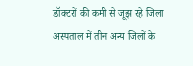डॉक्टरों की कमी से जूझ रहे जिला अस्पताल में तीन अन्य जिलों के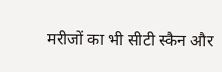मरीजों का भी सीटी स्कैन और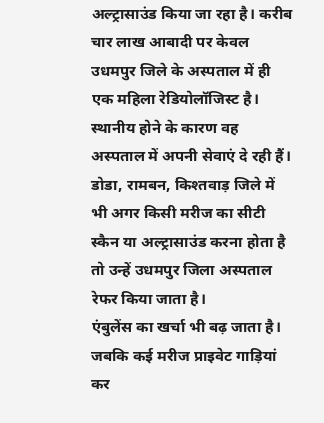अल्ट्रासाउंड किया जा रहा है। करीब चार लाख आबादी पर केवल उधमपुर जिले के अस्पताल में ही एक महिला रेडियोलॉजिस्ट है।
स्थानीय होने के कारण वह अस्पताल में अपनी सेवाएं दे रही हैं। डोडा, रामबन, किश्तवाड़ जिले में भी अगर किसी मरीज का सीटी स्कैन या अल्ट्रासाउंड करना होता है तो उन्हें उधमपुर जिला अस्पताल रेफर किया जाता है।
एंबुलेंस का खर्चा भी बढ़ जाता है। जबकि कई मरीज प्राइवेट गाड़ियां कर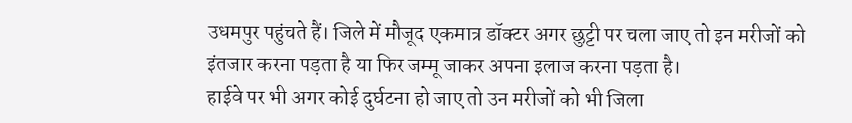उधमपुर पहुंचते हैं। जिले में मौजूद एकमात्र डॉक्टर अगर छुट्टी पर चला जाए तो इन मरीजों को इंतजार करना पड़ता है या फिर जम्मू जाकर अपना इलाज करना पड़ता है।
हाईवे पर भी अगर कोई दुर्घटना हो जाए तो उन मरीजों को भी जिला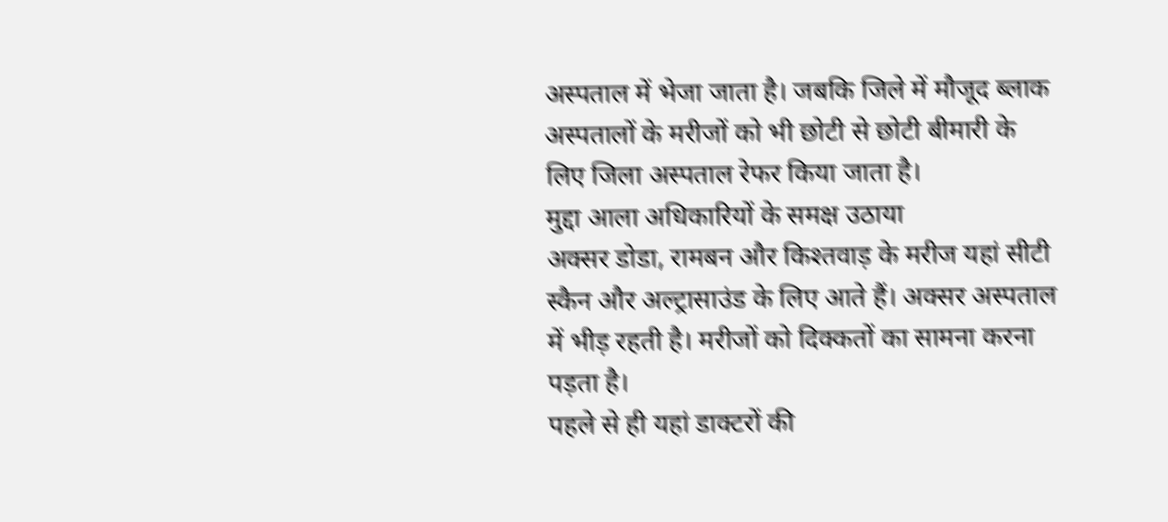अस्पताल में भेजा जाता है। जबकि जिले में मौजूद ब्लाक अस्पतालों के मरीजों को भी छोटी से छोटी बीमारी के लिए जिला अस्पताल रेफर किया जाता है।
मुद्दा आला अधिकारियों के समक्ष उठाया
अक्सर डोडा, रामबन और किश्तवाड़ के मरीज यहां सीटी स्कैन और अल्ट्रासाउंड के लिए आते हैं। अक्सर अस्पताल में भीड़ रहती है। मरीजों को दिक्कतों का सामना करना पड़ता है।
पहले से ही यहां डाक्टरों की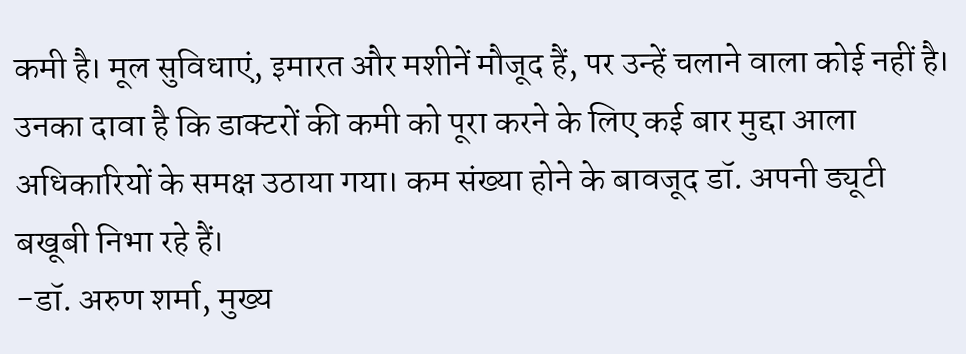कमी है। मूल सुविधाएं, इमारत और मशीनें मौजूद हैं, पर उन्हें चलाने वाला कोई नहीं है। उनका दावा है कि डाक्टरों की कमी को पूरा करने के लिए कई बार मुद्दा आला अधिकारियों के समक्ष उठाया गया। कम संख्या होने के बावजूद डॉ. अपनी ड्यूटी बखूबी निभा रहे हैं।
-डॉ. अरुण शर्मा, मुख्य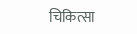चिकित्सा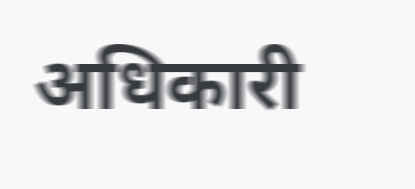अधिकारी